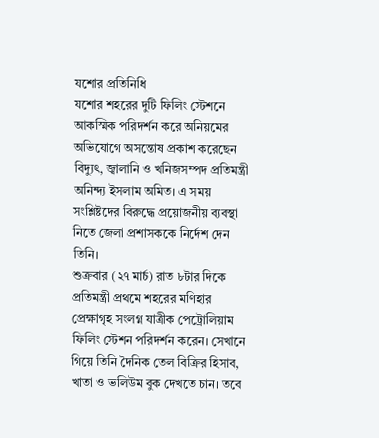যশোর প্রতিনিধি
যশোর শহরের দুটি ফিলিং স্টেশনে আকস্মিক পরিদর্শন করে অনিয়মের অভিযোগে অসন্তোষ প্রকাশ করেছেন বিদ্যুৎ, জ্বালানি ও খনিজসম্পদ প্রতিমন্ত্রী অনিন্দ্য ইসলাম অমিত। এ সময় সংশ্লিষ্টদের বিরুদ্ধে প্রয়োজনীয় ব্যবস্থা নিতে জেলা প্রশাসককে নির্দেশ দেন তিনি।
শুক্রবার (২৭ মার্চ) রাত ৮টার দিকে প্রতিমন্ত্রী প্রথমে শহরের মণিহার প্রেক্ষাগৃহ সংলগ্ন যাত্রীক পেট্রোলিয়াম ফিলিং স্টেশন পরিদর্শন করেন। সেখানে গিয়ে তিনি দৈনিক তেল বিক্রির হিসাব, খাতা ও ভলিউম বুক দেখতে চান। তবে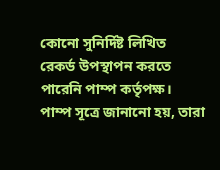কোনো সুনির্দিষ্ট লিখিত রেকর্ড উপস্থাপন করতে পারেনি পাম্প কর্তৃপক্ষ।
পাম্প সূত্রে জানানো হয়, তারা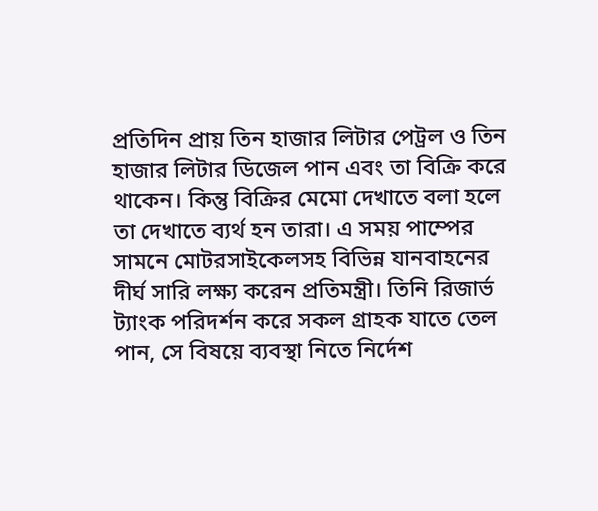প্রতিদিন প্রায় তিন হাজার লিটার পেট্রল ও তিন হাজার লিটার ডিজেল পান এবং তা বিক্রি করে থাকেন। কিন্তু বিক্রির মেমো দেখাতে বলা হলে তা দেখাতে ব্যর্থ হন তারা। এ সময় পাম্পের সামনে মোটরসাইকেলসহ বিভিন্ন যানবাহনের দীর্ঘ সারি লক্ষ্য করেন প্রতিমন্ত্রী। তিনি রিজার্ভ ট্যাংক পরিদর্শন করে সকল গ্রাহক যাতে তেল পান, সে বিষয়ে ব্যবস্থা নিতে নির্দেশ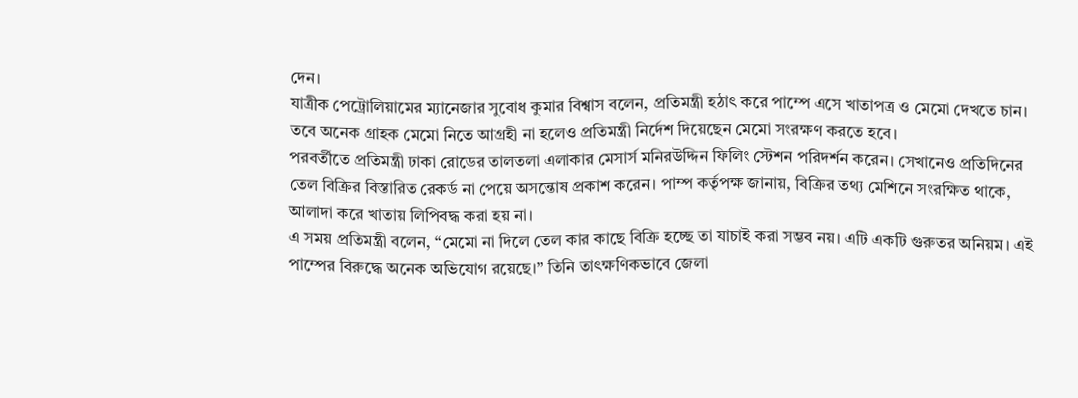দেন।
যাত্রীক পেট্রোলিয়ামের ম্যানেজার সুবোধ কুমার বিশ্বাস বলেন, প্রতিমন্ত্রী হঠাৎ করে পাম্পে এসে খাতাপত্র ও মেমো দেখতে চান। তবে অনেক গ্রাহক মেমো নিতে আগ্রহী না হলেও প্রতিমন্ত্রী নির্দেশ দিয়েছেন মেমো সংরক্ষণ করতে হবে।
পরবর্তীতে প্রতিমন্ত্রী ঢাকা রোডের তালতলা এলাকার মেসার্স মনিরউদ্দিন ফিলিং স্টেশন পরিদর্শন করেন। সেখানেও প্রতিদিনের তেল বিক্রির বিস্তারিত রেকর্ড না পেয়ে অসন্তোষ প্রকাশ করেন। পাম্প কর্তৃপক্ষ জানায়, বিক্রির তথ্য মেশিনে সংরক্ষিত থাকে, আলাদা করে খাতায় লিপিবদ্ধ করা হয় না।
এ সময় প্রতিমন্ত্রী বলেন, “মেমো না দিলে তেল কার কাছে বিক্রি হচ্ছে তা যাচাই করা সম্ভব নয়। এটি একটি গুরুতর অনিয়ম। এই পাম্পের বিরুদ্ধে অনেক অভিযোগ রয়েছে।” তিনি তাৎক্ষণিকভাবে জেলা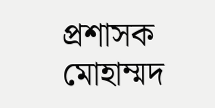প্রশাসক মোহাম্মদ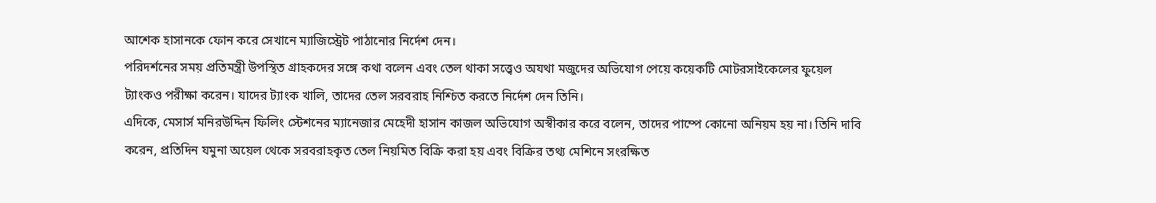আশেক হাসানকে ফোন করে সেখানে ম্যাজিস্ট্রেট পাঠানোর নির্দেশ দেন।
পরিদর্শনের সময় প্রতিমন্ত্রী উপস্থিত গ্রাহকদের সঙ্গে কথা বলেন এবং তেল থাকা সত্ত্বেও অযথা মজুদের অভিযোগ পেয়ে কয়েকটি মোটরসাইকেলের ফুয়েল ট্যাংকও পরীক্ষা করেন। যাদের ট্যাংক খালি, তাদের তেল সরবরাহ নিশ্চিত করতে নির্দেশ দেন তিনি।
এদিকে, মেসার্স মনিরউদ্দিন ফিলিং স্টেশনের ম্যানেজার মেহেদী হাসান কাজল অভিযোগ অস্বীকার করে বলেন, তাদের পাম্পে কোনো অনিয়ম হয় না। তিনি দাবি করেন, প্রতিদিন যমুনা অয়েল থেকে সরবরাহকৃত তেল নিয়মিত বিক্রি করা হয় এবং বিক্রির তথ্য মেশিনে সংরক্ষিত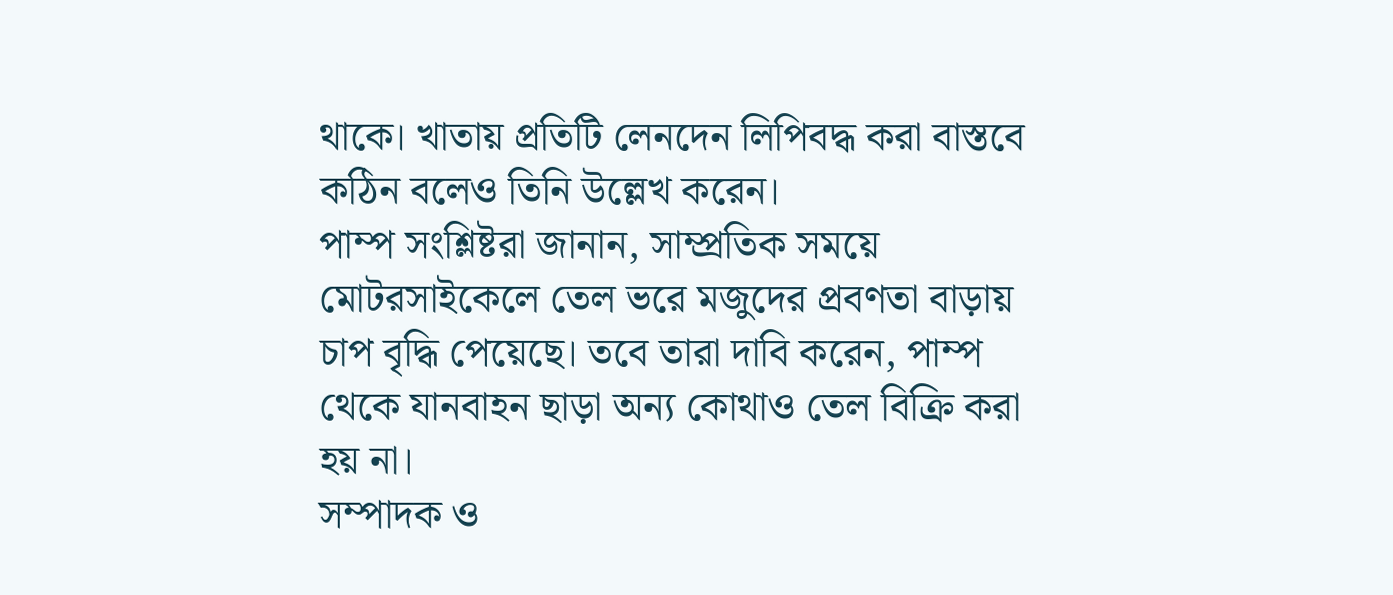থাকে। খাতায় প্রতিটি লেনদেন লিপিবদ্ধ করা বাস্তবে কঠিন বলেও তিনি উল্লেখ করেন।
পাম্প সংশ্লিষ্টরা জানান, সাম্প্রতিক সময়ে মোটরসাইকেলে তেল ভরে মজুদের প্রবণতা বাড়ায় চাপ বৃদ্ধি পেয়েছে। তবে তারা দাবি করেন, পাম্প থেকে যানবাহন ছাড়া অন্য কোথাও তেল বিক্রি করা হয় না।
সম্পাদক ও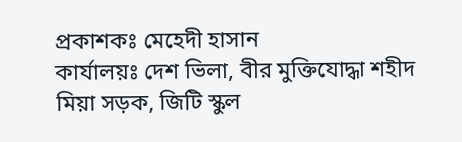প্রকাশকঃ মেহেদী হাসান
কার্যালয়ঃ দেশ ভিলা, বীর মুক্তিযোদ্ধা শহীদ মিয়া সড়ক, জিটি স্কুল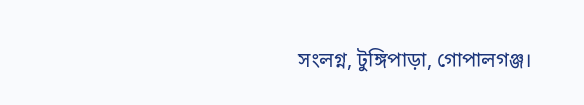সংলগ্ন, টুঙ্গিপাড়া, গোপালগঞ্জ।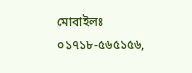মোবাইলঃ ০১৭১৮-৫৬৫১৫৬,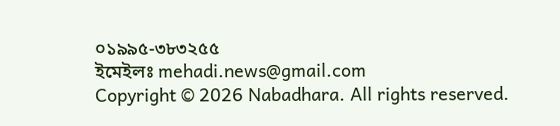০১৯৯৫-৩৮৩২৫৫
ইমেইলঃ mehadi.news@gmail.com
Copyright © 2026 Nabadhara. All rights reserved.